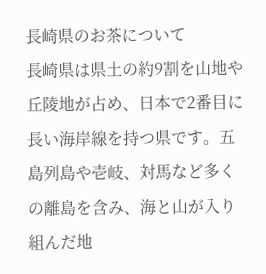長崎県のお茶について
長崎県は県土の約9割を山地や丘陵地が占め、日本で2番目に長い海岸線を持つ県です。五島列島や壱岐、対馬など多くの離島を含み、海と山が入り組んだ地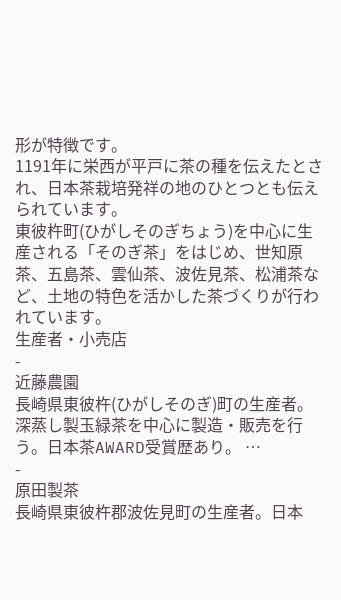形が特徴です。
1191年に栄西が平戸に茶の種を伝えたとされ、日本茶栽培発祥の地のひとつとも伝えられています。
東彼杵町(ひがしそのぎちょう)を中心に生産される「そのぎ茶」をはじめ、世知原茶、五島茶、雲仙茶、波佐見茶、松浦茶など、土地の特色を活かした茶づくりが行われています。
生産者・小売店
-
近藤農園
長崎県東彼杵(ひがしそのぎ)町の生産者。深蒸し製玉緑茶を中心に製造・販売を行う。日本茶AWARD受賞歴あり。 …
-
原田製茶
長崎県東彼杵郡波佐見町の生産者。日本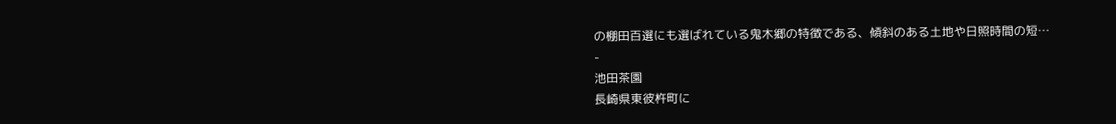の棚田百選にも選ばれている鬼木郷の特徴である、傾斜のある土地や日照時間の短…
-
池田茶園
長崎県東彼杵町に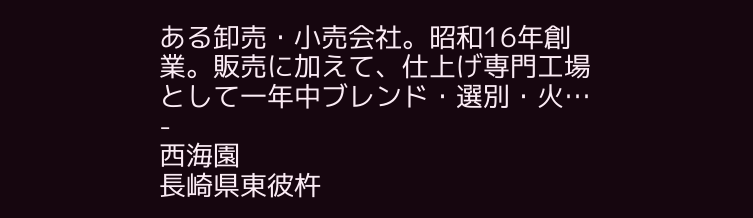ある卸売・小売会社。昭和16年創業。販売に加えて、仕上げ専門工場として一年中ブレンド・選別・火…
-
西海園
長崎県東彼杵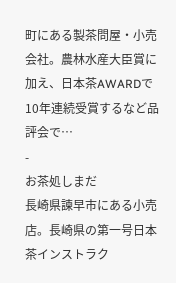町にある製茶問屋・小売会社。農林水産大臣賞に加え、日本茶AWARDで10年連続受賞するなど品評会で…
-
お茶処しまだ
長崎県諫早市にある小売店。長崎県の第一号日本茶インストラク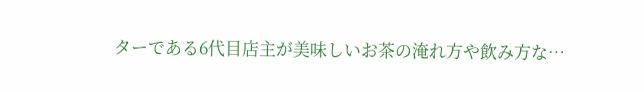ターである6代目店主が美味しいお茶の淹れ方や飲み方な…